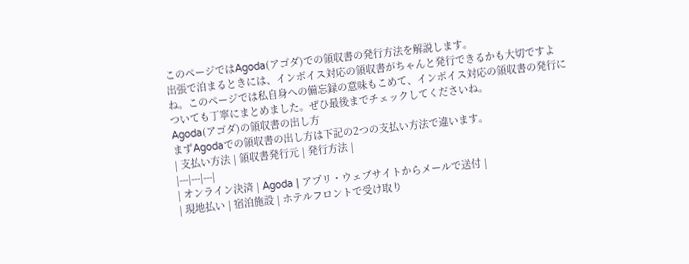このページではAgoda(アゴダ)での領収書の発行方法を解説します。
出張で泊まるときには、インボイス対応の領収書がちゃんと発行できるかも大切ですよね。このページでは私自身への備忘録の意味もこめて、インボイス対応の領収書の発行についても丁寧にまとめました。ぜひ最後までチェックしてくださいね。
Agoda(アゴダ)の領収書の出し方
まずAgodaでの領収書の出し方は下記の2つの支払い方法で違います。
| 支払い方法 | 領収書発行元 | 発行方法 |
|---|---|---|
| オンライン決済 | Agoda | アプリ・ウェブサイトからメールで送付 |
| 現地払い | 宿泊施設 | ホテルフロントで受け取り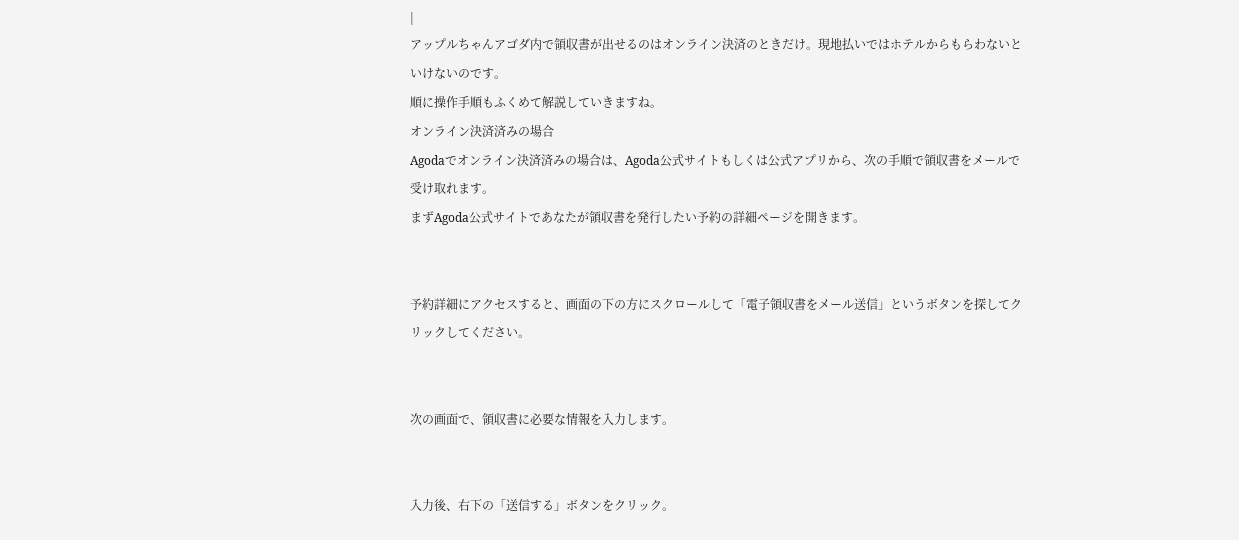|
アップルちゃんアゴダ内で領収書が出せるのはオンライン決済のときだけ。現地払いではホテルからもらわないといけないのです。
順に操作手順もふくめて解説していきますね。
オンライン決済済みの場合
Agodaでオンライン決済済みの場合は、Agoda公式サイトもしくは公式アプリから、次の手順で領収書をメールで受け取れます。
まずAgoda公式サイトであなたが領収書を発行したい予約の詳細ページを開きます。


予約詳細にアクセスすると、画面の下の方にスクロールして「電子領収書をメール送信」というボタンを探してクリックしてください。


次の画面で、領収書に必要な情報を入力します。


入力後、右下の「送信する」ボタンをクリック。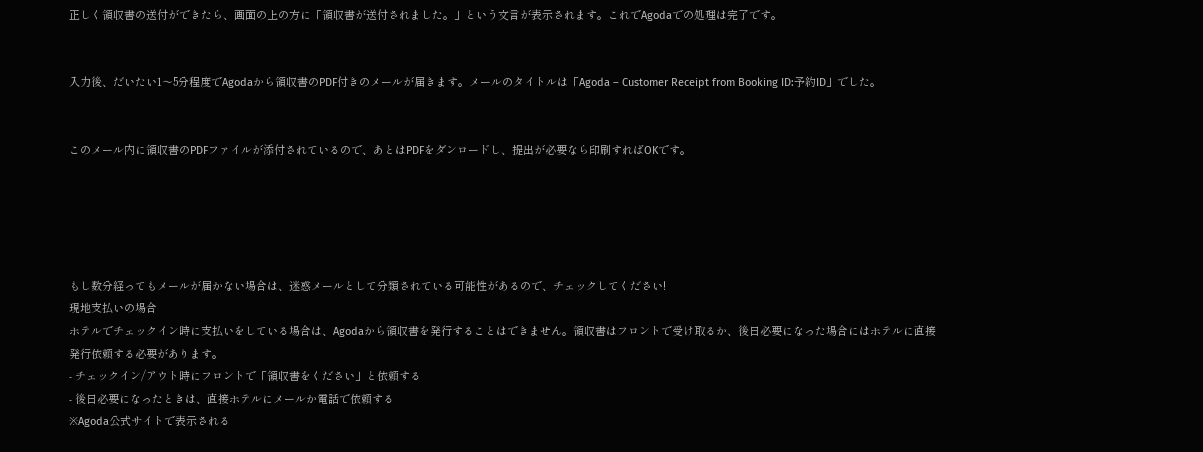正しく領収書の送付ができたら、画面の上の方に「領収書が送付されました。」という文言が表示されます。これでAgodaでの処理は完了です。


入力後、だいたい1〜5分程度でAgodaから領収書のPDF付きのメールが届きます。メールのタイトルは「Agoda – Customer Receipt from Booking ID:予約ID」でした。


このメール内に領収書のPDFファイルが添付されているので、あとはPDFをダンロードし、提出が必要なら印刷すればOKです。





もし数分経ってもメールが届かない場合は、迷惑メールとして分類されている可能性があるので、チェックしてください!
現地支払いの場合
ホテルでチェックイン時に支払いをしている場合は、Agodaから領収書を発行することはできません。領収書はフロントで受け取るか、後日必要になった場合にはホテルに直接発行依頼する必要があります。
- チェックイン/アウト時にフロントで「領収書をください」と依頼する
- 後日必要になったときは、直接ホテルにメールか電話で依頼する
※Agoda公式サイトで表示される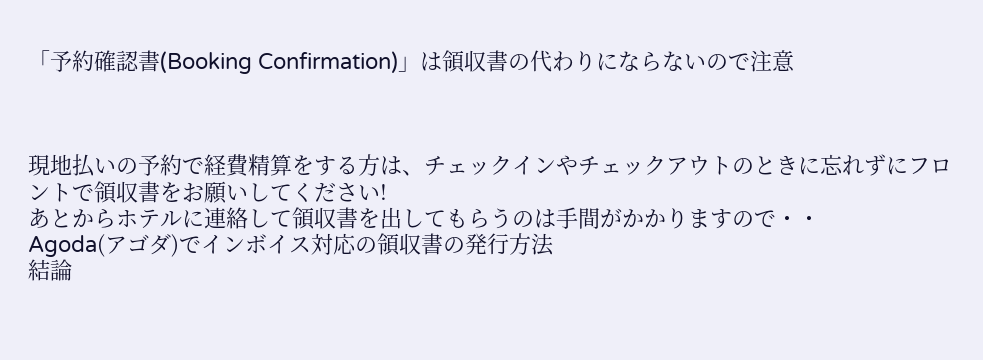「予約確認書(Booking Confirmation)」は領収書の代わりにならないので注意



現地払いの予約で経費精算をする方は、チェックインやチェックアウトのときに忘れずにフロントで領収書をお願いしてください!
あとからホテルに連絡して領収書を出してもらうのは手間がかかりますので・・
Agoda(アゴダ)でインボイス対応の領収書の発行方法
結論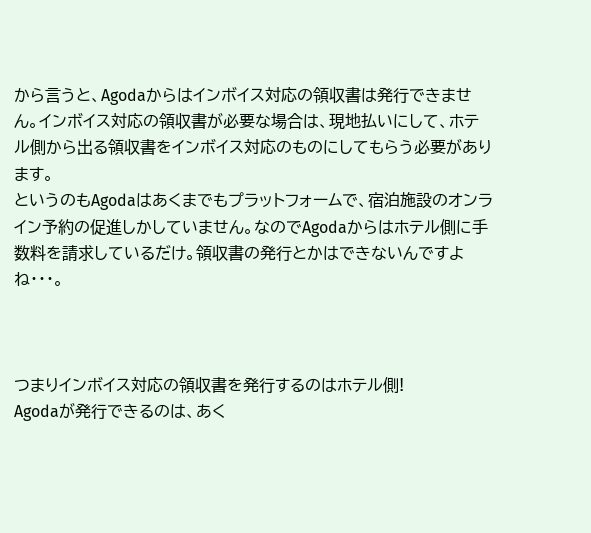から言うと、Agodaからはインボイス対応の領収書は発行できません。インボイス対応の領収書が必要な場合は、現地払いにして、ホテル側から出る領収書をインボイス対応のものにしてもらう必要があります。
というのもAgodaはあくまでもプラットフォームで、宿泊施設のオンライン予約の促進しかしていません。なのでAgodaからはホテル側に手数料を請求しているだけ。領収書の発行とかはできないんですよね・・・。



つまりインボイス対応の領収書を発行するのはホテル側!
Agodaが発行できるのは、あく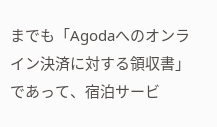までも「Agodaへのオンライン決済に対する領収書」であって、宿泊サービ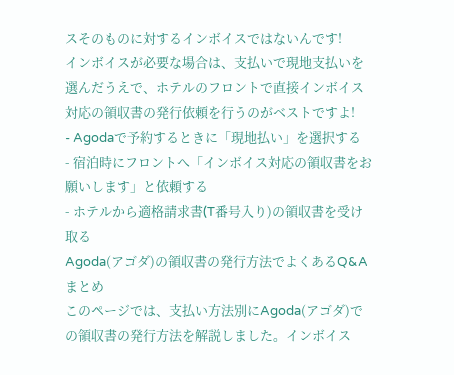スそのものに対するインボイスではないんです!
インボイスが必要な場合は、支払いで現地支払いを選んだうえで、ホテルのフロントで直接インボイス対応の領収書の発行依頼を行うのがベストですよ!
- Agodaで予約するときに「現地払い」を選択する
- 宿泊時にフロントへ「インボイス対応の領収書をお願いします」と依頼する
- ホテルから適格請求書(T番号入り)の領収書を受け取る
Agoda(アゴダ)の領収書の発行方法でよくあるQ&A
まとめ
このページでは、支払い方法別にAgoda(アゴダ)での領収書の発行方法を解説しました。インボイス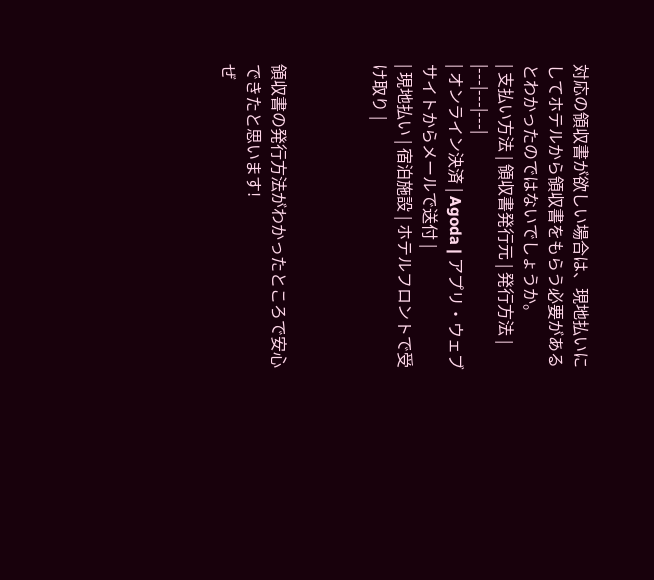対応の領収書が欲しい場合は、現地払いにしてホテルから領収書をもらう必要があるとわかったのではないでしょうか。
| 支払い方法 | 領収書発行元 | 発行方法 |
|---|---|---|
| オンライン決済 | Agoda | アプリ・ウェブサイトからメールで送付 |
| 現地払い | 宿泊施設 | ホテルフロントで受け取り |



領収書の発行方法がわかったところで安心できたと思います!
ぜ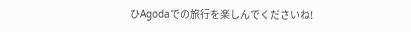ひAgodaでの旅行を楽しんでくださいね!